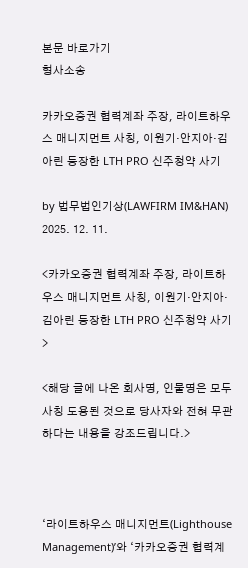본문 바로가기
형사소송

카카오증권 협력계좌 주장, 라이트하우스 매니지먼트 사칭, 이원기·안지아·김아린 등장한 LTH PRO 신주청약 사기

by 법무법인기상(LAWFIRM IM&HAN) 2025. 12. 11.

<카카오증권 협력계좌 주장, 라이트하우스 매니지먼트 사칭, 이원기·안지아·김아린 등장한 LTH PRO 신주청약 사기>

<해당 글에 나온 회사명, 인물명은 모두 사칭 도용된 것으로 당사자와 전혀 무관하다는 내용을 강조드립니다.>



‘라이트하우스 매니지먼트(Lighthouse Management)’와 ‘카카오증권 협력계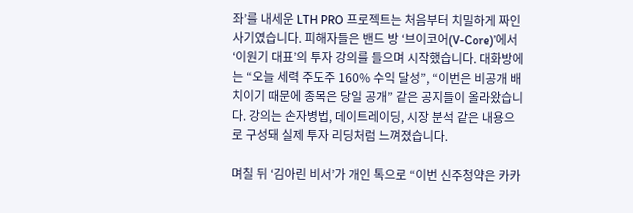좌’를 내세운 LTH PRO 프로젝트는 처음부터 치밀하게 짜인 사기였습니다. 피해자들은 밴드 방 ‘브이코어(V-Core)’에서 ‘이원기 대표’의 투자 강의를 들으며 시작했습니다. 대화방에는 “오늘 세력 주도주 160% 수익 달성”, “이번은 비공개 배치이기 때문에 종목은 당일 공개” 같은 공지들이 올라왔습니다. 강의는 손자병법, 데이트레이딩, 시장 분석 같은 내용으로 구성돼 실제 투자 리딩처럼 느껴졌습니다.

며칠 뒤 ‘김아린 비서’가 개인 톡으로 “이번 신주청약은 카카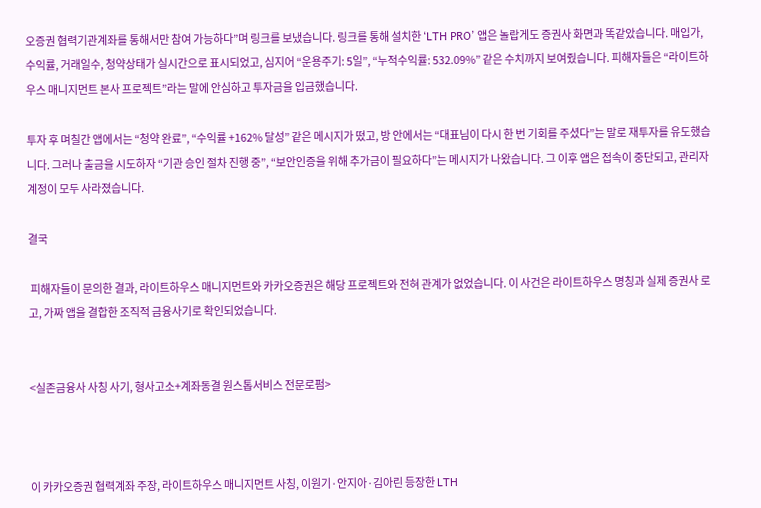오증권 협력기관계좌를 통해서만 참여 가능하다”며 링크를 보냈습니다. 링크를 통해 설치한 ‘LTH PRO’ 앱은 놀랍게도 증권사 화면과 똑같았습니다. 매입가, 수익률, 거래일수, 청약상태가 실시간으로 표시되었고, 심지어 “운용주기: 5일”, “누적수익률: 532.09%” 같은 수치까지 보여줬습니다. 피해자들은 “라이트하우스 매니지먼트 본사 프로젝트”라는 말에 안심하고 투자금을 입금했습니다.

투자 후 며칠간 앱에서는 “청약 완료”, “수익률 +162% 달성” 같은 메시지가 떴고, 방 안에서는 “대표님이 다시 한 번 기회를 주셨다”는 말로 재투자를 유도했습니다. 그러나 출금을 시도하자 “기관 승인 절차 진행 중”, “보안인증을 위해 추가금이 필요하다”는 메시지가 나왔습니다. 그 이후 앱은 접속이 중단되고, 관리자 계정이 모두 사라졌습니다.

결국

 피해자들이 문의한 결과, 라이트하우스 매니지먼트와 카카오증권은 해당 프로젝트와 전혀 관계가 없었습니다. 이 사건은 라이트하우스 명칭과 실제 증권사 로고, 가짜 앱을 결합한 조직적 금융사기로 확인되었습니다.


<실존금융사 사칭 사기, 형사고소+계좌동결 원스톱서비스 전문로펌>



이 카카오증권 협력계좌 주장, 라이트하우스 매니지먼트 사칭, 이원기·안지아·김아린 등장한 LTH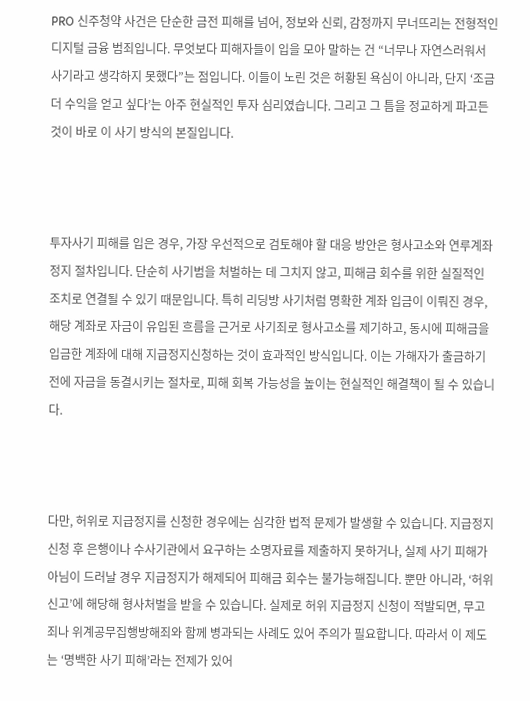PRO 신주청약 사건은 단순한 금전 피해를 넘어, 정보와 신뢰, 감정까지 무너뜨리는 전형적인 디지털 금융 범죄입니다. 무엇보다 피해자들이 입을 모아 말하는 건 “너무나 자연스러워서 사기라고 생각하지 못했다”는 점입니다. 이들이 노린 것은 허황된 욕심이 아니라, 단지 ‘조금 더 수익을 얻고 싶다’는 아주 현실적인 투자 심리였습니다. 그리고 그 틈을 정교하게 파고든 것이 바로 이 사기 방식의 본질입니다.



투자사기 피해를 입은 경우, 가장 우선적으로 검토해야 할 대응 방안은 형사고소와 연루계좌정지 절차입니다. 단순히 사기범을 처벌하는 데 그치지 않고, 피해금 회수를 위한 실질적인 조치로 연결될 수 있기 때문입니다. 특히 리딩방 사기처럼 명확한 계좌 입금이 이뤄진 경우, 해당 계좌로 자금이 유입된 흐름을 근거로 사기죄로 형사고소를 제기하고, 동시에 피해금을 입금한 계좌에 대해 지급정지신청하는 것이 효과적인 방식입니다. 이는 가해자가 출금하기 전에 자금을 동결시키는 절차로, 피해 회복 가능성을 높이는 현실적인 해결책이 될 수 있습니다.



다만, 허위로 지급정지를 신청한 경우에는 심각한 법적 문제가 발생할 수 있습니다. 지급정지 신청 후 은행이나 수사기관에서 요구하는 소명자료를 제출하지 못하거나, 실제 사기 피해가 아님이 드러날 경우 지급정지가 해제되어 피해금 회수는 불가능해집니다. 뿐만 아니라, ‘허위신고’에 해당해 형사처벌을 받을 수 있습니다. 실제로 허위 지급정지 신청이 적발되면, 무고죄나 위계공무집행방해죄와 함께 병과되는 사례도 있어 주의가 필요합니다. 따라서 이 제도는 ‘명백한 사기 피해’라는 전제가 있어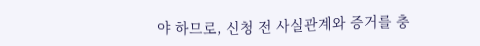야 하므로, 신청 전 사실관계와 증거를 충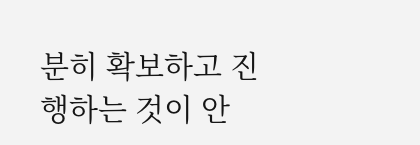분히 확보하고 진행하는 것이 안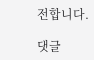전합니다.

댓글